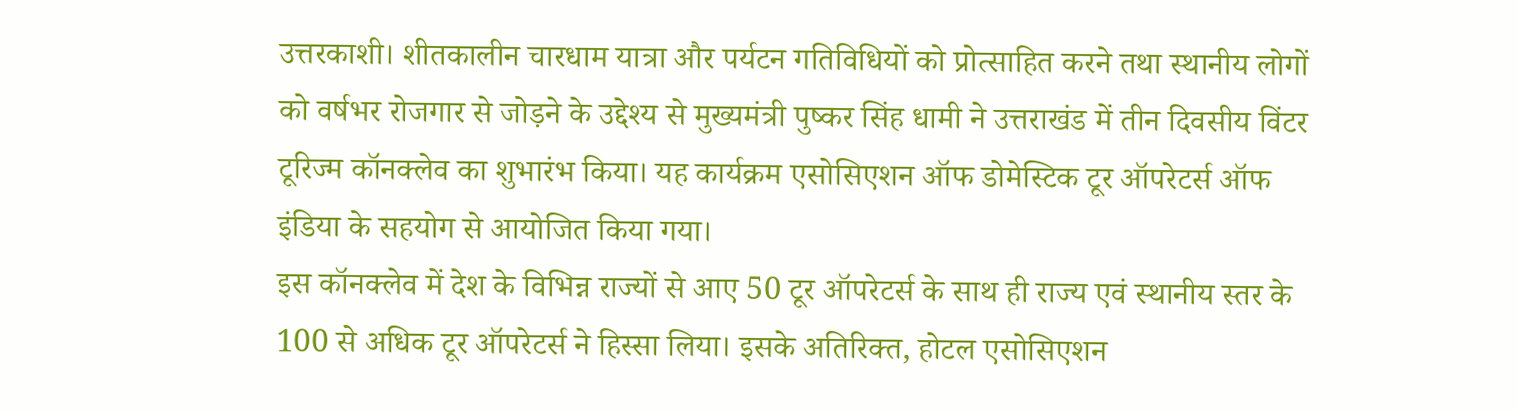उत्तरकाशी। शीतकालीन चारधाम यात्रा और पर्यटन गतिविधियों को प्रोत्साहित करने तथा स्थानीय लोगों को वर्षभर रोजगार से जोड़ने के उद्देश्य से मुख्यमंत्री पुष्कर सिंह धामी ने उत्तराखंड में तीन दिवसीय विंटर टूरिज्म कॉनक्लेव का शुभारंभ किया। यह कार्यक्रम एसोसिएशन ऑफ डोमेस्टिक टूर ऑपरेटर्स ऑफ इंडिया के सहयोग से आयोजित किया गया।
इस कॉनक्लेव में देश के विभिन्न राज्यों से आए 50 टूर ऑपरेटर्स के साथ ही राज्य एवं स्थानीय स्तर के 100 से अधिक टूर ऑपरेटर्स ने हिस्सा लिया। इसके अतिरिक्त, होटल एसोसिएशन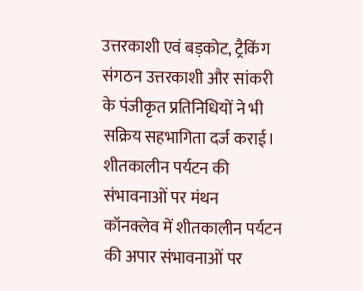उत्तरकाशी एवं बड़कोट, ट्रैकिंग संगठन उत्तरकाशी और सांकरी के पंजीकृत प्रतिनिधियों ने भी सक्रिय सहभागिता दर्ज कराई।
शीतकालीन पर्यटन की संभावनाओं पर मंथन
कॉनक्लेव में शीतकालीन पर्यटन की अपार संभावनाओं पर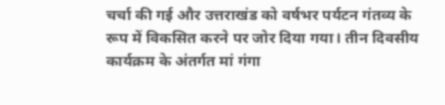चर्चा की गई और उत्तराखंड को वर्षभर पर्यटन गंतव्य के रूप में विकसित करने पर जोर दिया गया। तीन दिवसीय कार्यक्रम के अंतर्गत मां गंगा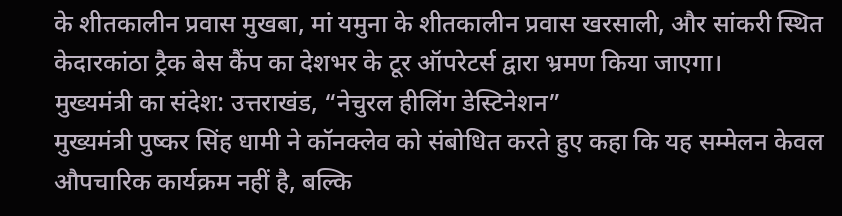के शीतकालीन प्रवास मुखबा, मां यमुना के शीतकालीन प्रवास खरसाली, और सांकरी स्थित केदारकांठा ट्रैक बेस कैंप का देशभर के टूर ऑपरेटर्स द्वारा भ्रमण किया जाएगा।
मुख्यमंत्री का संदेश: उत्तराखंड, “नेचुरल हीलिंग डेस्टिनेशन”
मुख्यमंत्री पुष्कर सिंह धामी ने कॉनक्लेव को संबोधित करते हुए कहा कि यह सम्मेलन केवल औपचारिक कार्यक्रम नहीं है, बल्कि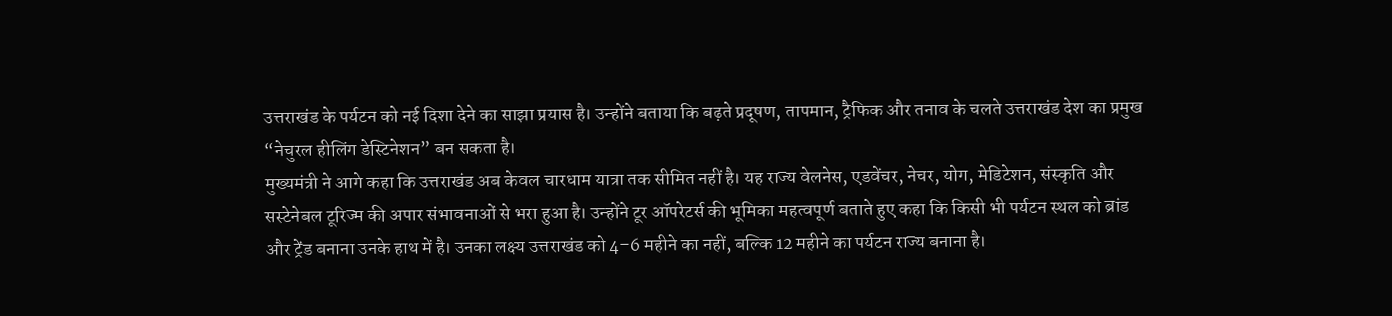उत्तराखंड के पर्यटन को नई दिशा देने का साझा प्रयास है। उन्होंने बताया कि बढ़ते प्रदूषण, तापमान, ट्रैफिक और तनाव के चलते उत्तराखंड देश का प्रमुख “नेचुरल हीलिंग डेस्टिनेशन” बन सकता है।
मुख्यमंत्री ने आगे कहा कि उत्तराखंड अब केवल चारधाम यात्रा तक सीमित नहीं है। यह राज्य वेलनेस, एडवेंचर, नेचर, योग, मेडिटेशन, संस्कृति और सस्टेनेबल टूरिज्म की अपार संभावनाओं से भरा हुआ है। उन्होंने टूर ऑपरेटर्स की भूमिका महत्वपूर्ण बताते हुए कहा कि किसी भी पर्यटन स्थल को ब्रांड और ट्रेंड बनाना उनके हाथ में है। उनका लक्ष्य उत्तराखंड को 4–6 महीने का नहीं, बल्कि 12 महीने का पर्यटन राज्य बनाना है।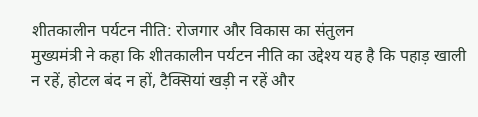शीतकालीन पर्यटन नीति: रोजगार और विकास का संतुलन
मुख्यमंत्री ने कहा कि शीतकालीन पर्यटन नीति का उद्देश्य यह है कि पहाड़ खाली न रहें, होटल बंद न हों, टैक्सियां खड़ी न रहें और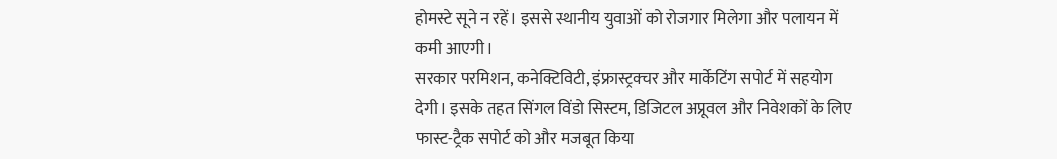होमस्टे सूने न रहें। इससे स्थानीय युवाओं को रोजगार मिलेगा और पलायन में कमी आएगी।
सरकार परमिशन, कनेक्टिविटी, इंफ्रास्ट्रक्चर और मार्केटिंग सपोर्ट में सहयोग देगी। इसके तहत सिंगल विंडो सिस्टम, डिजिटल अप्रूवल और निवेशकों के लिए फास्ट-ट्रैक सपोर्ट को और मजबूत किया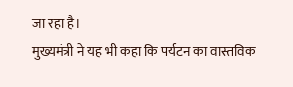जा रहा है।
मुख्यमंत्री ने यह भी कहा कि पर्यटन का वास्तविक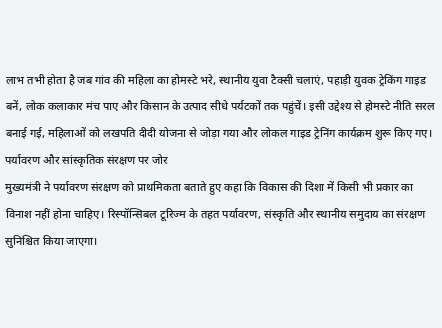लाभ तभी होता है जब गांव की महिला का होमस्टे भरे, स्थानीय युवा टैक्सी चलाएं, पहाड़ी युवक ट्रेकिंग गाइड बनें, लोक कलाकार मंच पाए और किसान के उत्पाद सीधे पर्यटकों तक पहुंचें। इसी उद्देश्य से होमस्टे नीति सरल बनाई गई, महिलाओं को लखपति दीदी योजना से जोड़ा गया और लोकल गाइड ट्रेनिंग कार्यक्रम शुरू किए गए।
पर्यावरण और सांस्कृतिक संरक्षण पर जोर
मुख्यमंत्री ने पर्यावरण संरक्षण को प्राथमिकता बताते हुए कहा कि विकास की दिशा में किसी भी प्रकार का विनाश नहीं होना चाहिए। रिस्पॉन्सिबल टूरिज्म के तहत पर्यावरण, संस्कृति और स्थानीय समुदाय का संरक्षण सुनिश्चित किया जाएगा।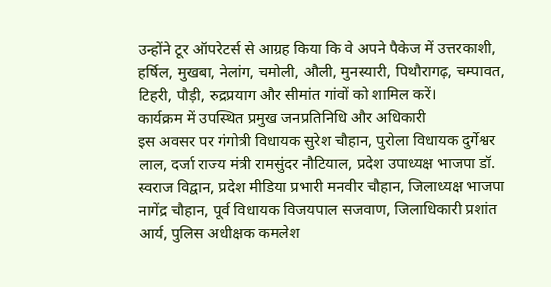उन्होंने टूर ऑपरेटर्स से आग्रह किया कि वे अपने पैकेज में उत्तरकाशी, हर्षिल, मुखबा, नेलांग, चमोली, औली, मुनस्यारी, पिथौरागढ़, चम्पावत, टिहरी, पौड़ी, रुद्रप्रयाग और सीमांत गांवों को शामिल करें।
कार्यक्रम में उपस्थित प्रमुख जनप्रतिनिधि और अधिकारी
इस अवसर पर गंगोत्री विधायक सुरेश चौहान, पुरोला विधायक दुर्गेश्वर लाल, दर्जा राज्य मंत्री रामसुंदर नौटियाल, प्रदेश उपाध्यक्ष भाजपा डॉ. स्वराज विद्वान, प्रदेश मीडिया प्रभारी मनवीर चौहान, जिलाध्यक्ष भाजपा नागेंद्र चौहान, पूर्व विधायक विजयपाल सजवाण, जिलाधिकारी प्रशांत आर्य, पुलिस अधीक्षक कमलेश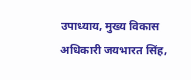उपाध्याय, मुख्य विकास अधिकारी जयभारत सिंह,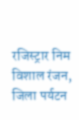रजिस्ट्रार निम विशाल रंजन, जिला पर्यटन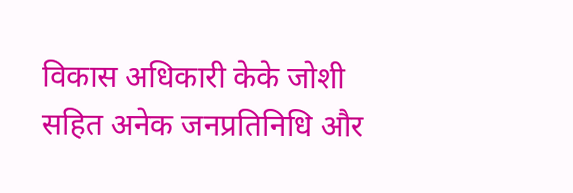विकास अधिकारी केके जोशी सहित अनेक जनप्रतिनिधि और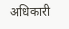अधिकारी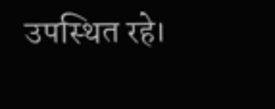उपस्थित रहे।